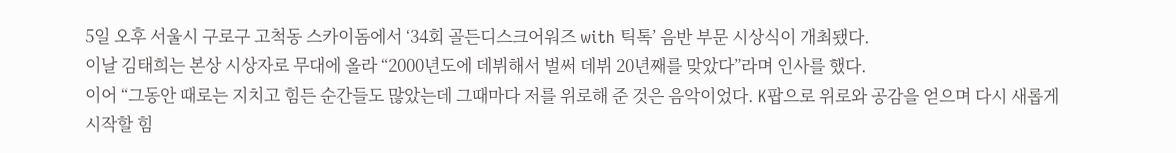5일 오후 서울시 구로구 고척동 스카이돔에서 ‘34회 골든디스크어워즈 with 틱톡’ 음반 부문 시상식이 개최됐다.
이날 김태희는 본상 시상자로 무대에 올라 “2000년도에 데뷔해서 벌써 데뷔 20년째를 맞았다”라며 인사를 했다.
이어 “그동안 때로는 지치고 힘든 순간들도 많았는데 그때마다 저를 위로해 준 것은 음악이었다. K팝으로 위로와 공감을 얻으며 다시 새롭게 시작할 힘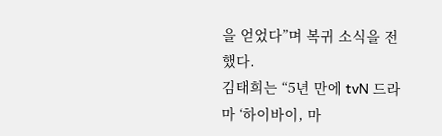을 얻었다”며 복귀 소식을 전했다.
김태희는 “5년 만에 tvN 드라마 ‘하이바이, 마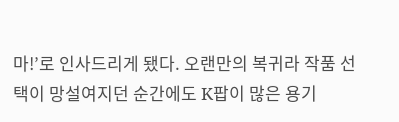마!’로 인사드리게 됐다. 오랜만의 복귀라 작품 선택이 망설여지던 순간에도 K팝이 많은 용기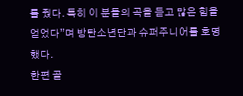를 줬다. 특히 이 분들의 곡을 듣고 많은 힘을 얻었다”며 방탄소년단과 슈퍼주니어를 호명했다.
한편 골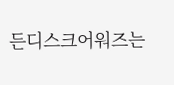든디스크어워즈는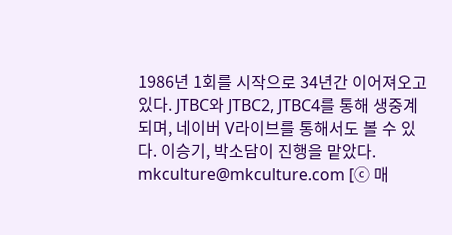1986년 1회를 시작으로 34년간 이어져오고 있다. JTBC와 JTBC2, JTBC4를 통해 생중계되며, 네이버 V라이브를 통해서도 볼 수 있다. 이승기, 박소담이 진행을 맡았다. mkculture@mkculture.com [ⓒ 매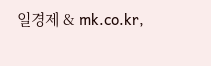일경제 & mk.co.kr,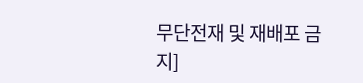무단전재 및 재배포 금지]